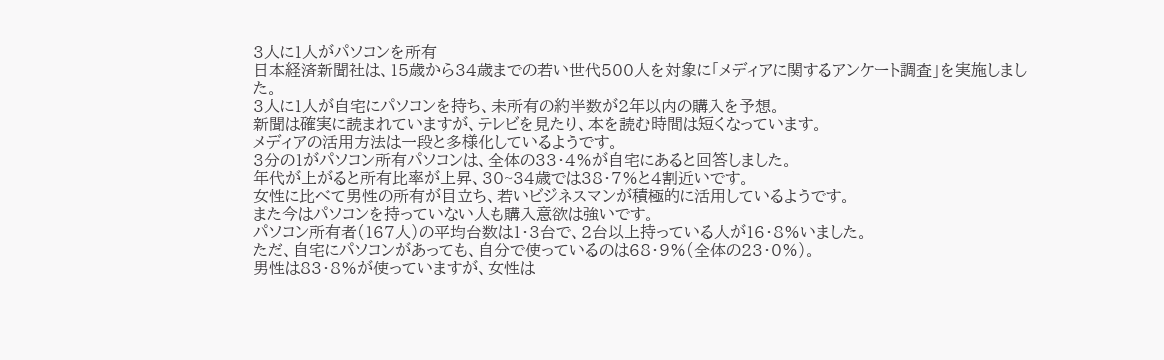3人に1人がパソコンを所有
日本経済新聞社は、15歳から34歳までの若い世代500人を対象に「メディアに関するアンケート調査」を実施しました。
3人に1人が自宅にパソコンを持ち、未所有の約半数が2年以内の購入を予想。
新聞は確実に読まれていますが、テレビを見たり、本を読む時間は短くなっています。
メディアの活用方法は一段と多様化しているようです。
3分の1がパソコン所有パソコンは、全体の33・4%が自宅にあると回答しました。
年代が上がると所有比率が上昇、30~34歳では38・7%と4割近いです。
女性に比べて男性の所有が目立ち、若いビジネスマンが積極的に活用しているようです。
また今はパソコンを持っていない人も購入意欲は強いです。
パソコン所有者(167人)の平均台数は1・3台で、2台以上持っている人が16・8%いました。
ただ、自宅にパソコンがあっても、自分で使っているのは68・9%(全体の23・0%)。
男性は83・8%が使っていますが、女性は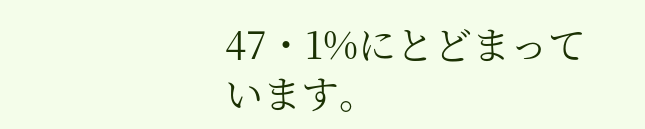47・1%にとどまっています。